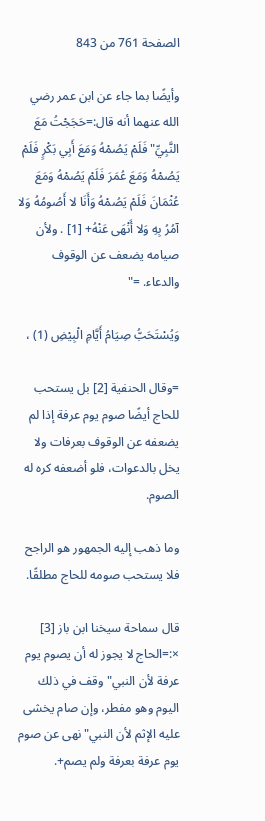الصفحة 761 من 843

وأيضًا بما جاء عن ابن عمر رضي الله عنهما أنه قال:=حَجَجْتُ مَعَ النَّبِيِّ"فَلَمْ يَصُمْهُ وَمَعَ أَبِي بَكْرٍ فَلَمْ يَصُمْهُ وَمَعَ عُمَرَ فَلَمْ يَصُمْهُ وَمَعَ عُثْمَانَ فَلَمْ يَصُمْهُ وَأَنَا لا أَصُومُهُ وَلا آمُرُ بِهِ وَلا أَنْهَى عَنْهُ+ [1] . ولأن صيامه يضعف عن الوقوف والدعاء. ="

وَيُسْتَحَبُّ صِيَامُ أَيَّامِ الْبِيْضِ (1) ،

=وقال الحنفية [2] بل يستحب للحاج أيضًا صوم يوم عرفة إذا لم يضعفه عن الوقوف بعرفات ولا يخل بالدعوات، فلو أضعفه كره له الصوم.

وما ذهب إليه الجمهور هو الراجح فلا يستحب صومه للحاج مطلقًا.

قال سماحة سيخنا ابن باز [3] ×:=الحاج لا يجوز له أن يصوم يوم عرفة لأن النبي"وقف في ذلك اليوم وهو مفطر، وإن صام يخشى عليه الإثم لأن النبي"نهى عن صوم يوم عرفة بعرفة ولم يصم+.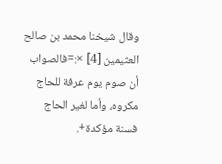وقال شيخنا محمد بن صالح العثيمين [4] ×:=فالصواب أن صوم يوم عرفة للحاج مكروه، وأما لغير الحاج فسنة مؤكدة+.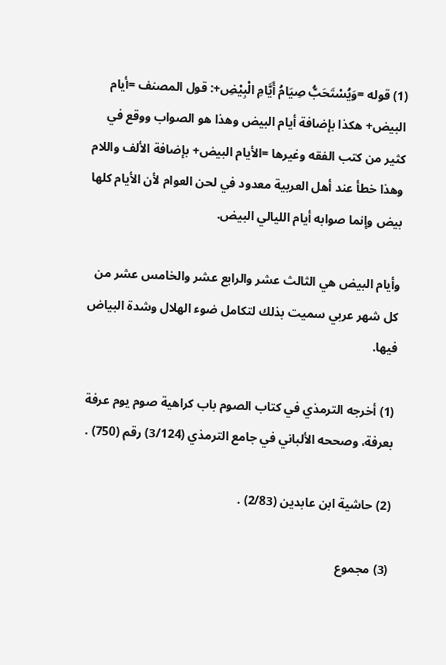(1) قوله =وَيُسْتَحَبُّ صِيَامُ أَيَّامِ الْبِيْضِ+: قول المصنف =أيام البيض+ هكذا بإضافة أيام البيض وهذا هو الصواب ووقع في كثير من كتب الفقه وغيرها =الأيام البيض+ بإضافة الألف واللام وهذا خطأ عند أهل العربية معدود في لحن العوام لأن الأيام كلها بيض وإنما صوابه أيام الليالي البيض.

وأيام البيض هي الثالث عشر والرابع عشر والخامس عشر من كل شهر عربي سميت بذلك لتكامل ضوء الهلال وشدة البياض فيها.

(1) أخرجه الترمذي في كتاب الصوم باب كراهية صوم يوم عرفة بعرفة، وصححه الألباني في جامع الترمذي (3/124) رقم (750) .

(2) حاشية ابن عابدين (2/83) .

(3) مجموع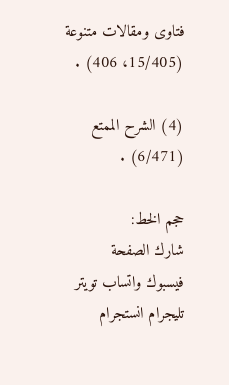فتاوى ومقالات متنوعة (15/405، 406) .

(4) الشرح الممتع (6/471) .

حجم الخط:
شارك الصفحة
فيسبوك واتساب تويتر تليجرام انستجرام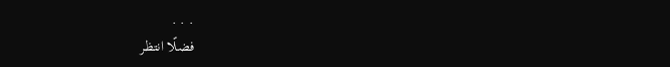. . .
فضلًا انتظر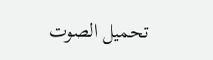تحميل الصوت